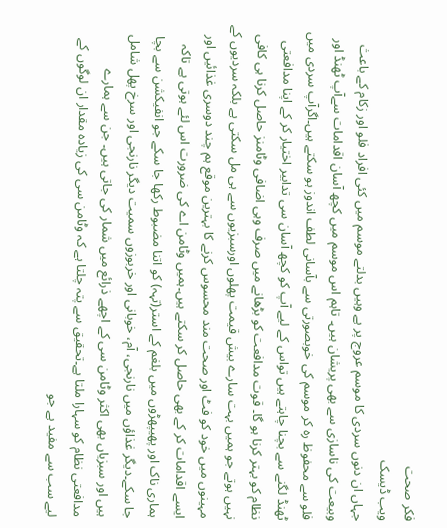فکر صحت
ویب ڈیسک
جہاں ان دنوں سردی کا موسم عروج پر ہے وہیں بدلتے موسم میں کئی افراد فلو اور زکام کے باعث وبیعت کی ناسازی سے بھی پریشان ہیں۔ تاہم اس موسم میں کچھ آسان اقدامات سےآپ ٹھنڈ اور فلو سے محفوظ رہ کر موسم کی خوبصورتی سے بآسانی لطف اندوز ہو سکتے ہیں۔اگرآپ سردی میں ٹھنڈ لگنے سے بچنا چاہتے ہیں تواس کے لیے آپ کو کچھ آسان سی تدابیر اختیار کر کے اپنا مدافعتی نظام کو بہتر کرنا ہو گا۔ قوت مدافعت کو بڑھانے میں صرف وہی اضافی وٹامنز حاصل کرنا ہی کافی نہیں ہوتے جو ہمیں بہت سارے بیش قیمت پھلوں اورسبزیوں سے ہی مل سکتی ہے بلکہ سردیوں کے مہینوں میں خود کو فٹ اور صحت مند محسوس کرنے کا بہترین موقع ہم چند دوسری غذائیں اور ایسے اقدامات کر کے بھی حاصل کر سکتے ہیں۔ہمیں وٹامن اے کی ضرورت اس لئے ہوتی ہے تاکہ ہماری ناک اور پھیپھڑوں میں بلغم کے استر(تہہ) کو اتنا مضبوط رکھا جا سکے جو انفیکشن سے بچا جا سکے۔دیگر غذاؤں میں نارنجی، آم، خوبانی اور خربوزوں سمیت دیگر نارنجی اور سرخ پھل شامل ہیں اور سبزیاں بھی اکثر وٹامن سی کے اچھے ذرائع میں شمار کی جاتی ہیں۔ جن سے ہمارے مدافعتی نظام کو سہارا ملتا ہے۔تحقیق سے پتہ چلتا ہے کہ وٹامن سی کی زیادہ مقدار ان لوگوں کے لیے سب سے مفید ہے جو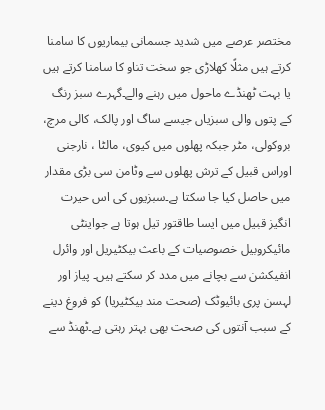مختصر عرصے میں شدید جسمانی بیماریوں کا سامنا کرتے ہیں مثلًا کھلاڑی جو سخت تناو کا سامنا کرتے ہیں یا بہت ٹھنڈے ماحول میں رہنے والے۔گہرے سبز رنگ کے پتوں والی سبزیاں جیسے ساگ اور پالک، کالی مرچ، بروکولی، مٹر جبکہ پھلوں میں کیوی، مالٹا ، نارجنی اوراس قبیل کے ترش پھلوں سے وٹامن سی بڑی مقدار میں حاصل کیا جا سکتا ہے۔سبزیوں کی اس حیرت انگیز قبیل میں ایسا طاقتور تیل ہوتا ہے جواینٹی مائیکروبیل خصوصیات کے باعث بیکٹیریل اور وائرل انفیکشن سے بچانے میں مدد کر سکتے ہیں۔ پیاز اور لہسن پری بائیوٹک (صحت مند بیکٹیریا) کو فروغ دینے کے سبب آنتوں کی صحت بھی بہتر رہتی ہے۔ٹھنڈ سے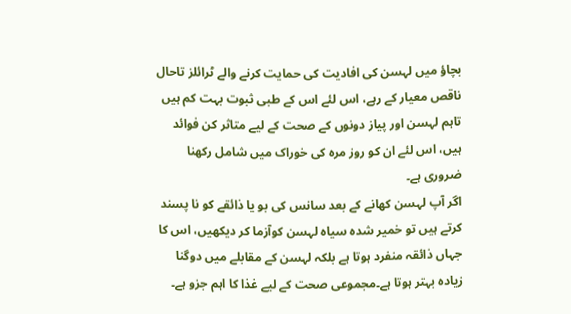بچاؤ میں لہسن کی افادیت کی حمایت کرنے والے ٹرائلز تاحال ناقص معیار کے رہے، اس لئے اس کے طبی ثبوت بہت کم ہیں تاہم لہسن اور پیاز دونوں کے صحت کے لیے متاثر کن فوائد ہیں، اس لئے ان کو روز مرہ کی خوراک میں شامل رکھنا ضروری ہے۔
اگر آپ لہسن کھانے کے بعد سانس کی بو یا ذائقے کو نا پسند کرتے ہیں تو خمیر شدہ سیاہ لہسن کوآزما کر دیکھیں، اس کا جہاں ذائقہ منفرد ہوتا ہے بلکہ لہسن کے مقابلے میں دوگنا زیادہ بہتر ہوتا ہے۔مجموعی صحت کے لیے غذا کا اہم جزو ہے۔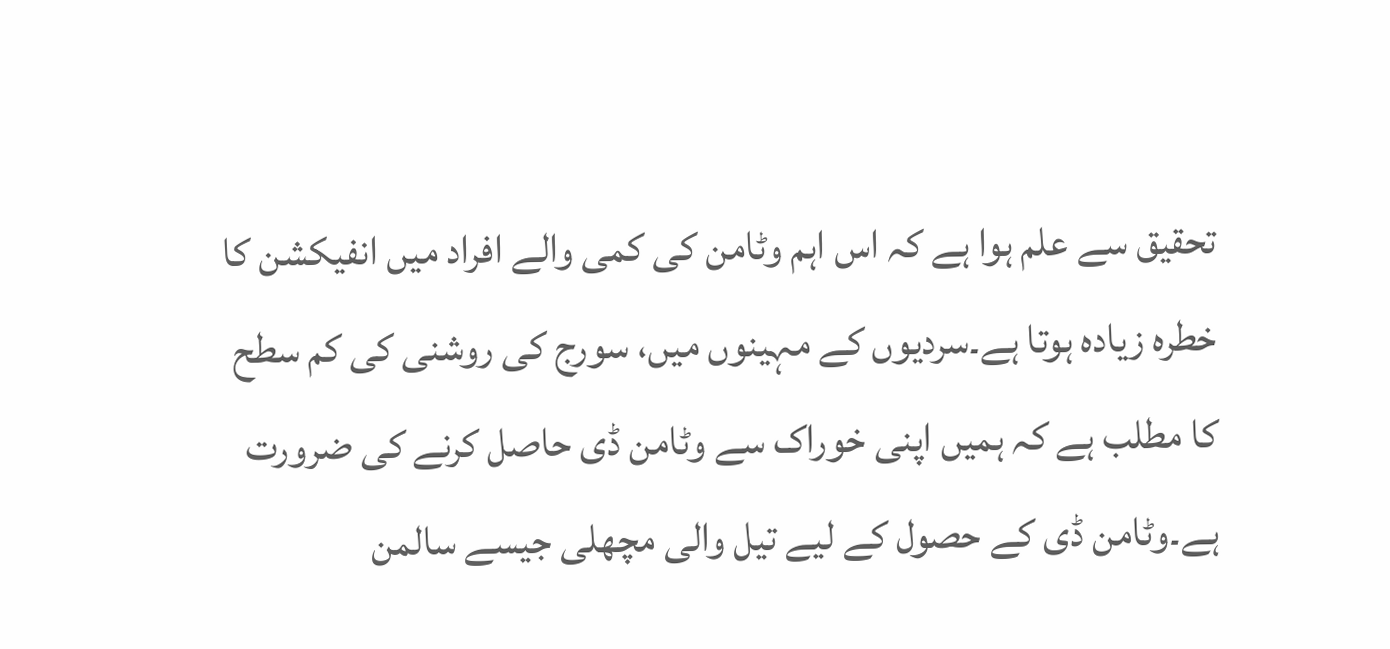تحقیق سے علم ہوا ہے کہ اس اہم وٹامن کی کمی والے افراد میں انفیکشن کا خطرہ زیادہ ہوتا ہے۔سردیوں کے مہینوں میں، سورج کی روشنی کی کم سطح کا مطلب ہے کہ ہمیں اپنی خوراک سے وٹامن ڈی حاصل کرنے کی ضرورت ہے۔وٹامن ڈی کے حصول کے لیے تیل والی مچھلی جیسے سالمن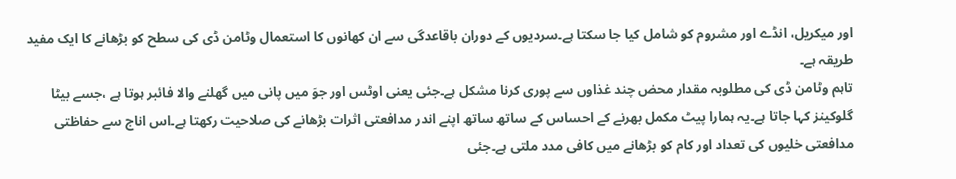اور میکریل، انڈے اور مشروم کو شامل کیا جا سکتا ہے۔سردیوں کے دوران باقاعدگی سے ان کھانوں کا استعمال وٹامن ڈی کی سطح کو بڑھانے کا ایک مفید طریقہ ہے۔
تاہم وٹامن ڈی کی مطلوبہ مقدار محض چند غذاوں سے پوری کرنا مشکل ہے۔جئی یعنی اوٹس اور جوَ میں پانی میں گھلنے والا فائبر ہوتا ہے ،جسے بیٹا گلوکینز کہا جاتا ہے۔یہ ہمارا پیٹ مکمل بھرنے کے احساس کے ساتھ ساتھ اپنے اندر مدافعتی اثرات بڑھانے کی صلاحیت رکھتا ہے۔اس اناج سے حفاظتی مدافعتی خلیوں کی تعداد اور کام کو بڑھانے میں کافی مدد ملتی ہے۔جئی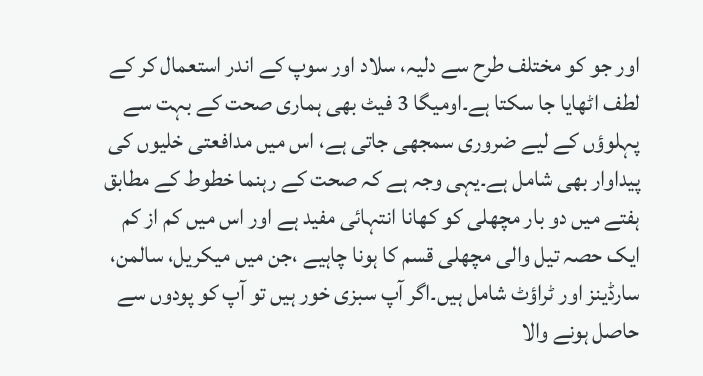اور جو کو مختلف طرح سے دلیہ، سلاد اور سوپ کے اندر استعمال کر کے لطف اٹھایا جا سکتا ہے۔اومیگا 3 فیٹ بھی ہماری صحت کے بہت سے پہلوؤں کے لیے ضروری سمجھی جاتی ہے، اس میں مدافعتی خلیوں کی پیداوار بھی شامل ہے۔یہی وجہ ہے کہ صحت کے رہنما خطوط کے مطابق ہفتے میں دو بار مچھلی کو کھانا انتہائی مفید ہے اور اس میں کم از کم ایک حصہ تیل والی مچھلی قسم کا ہونا چاہیے ،جن میں میکریل، سالمن، سارڈینز اور ٹراؤٹ شامل ہیں۔اگر آپ سبزی خور ہیں تو آپ کو پودوں سے حاصل ہونے والا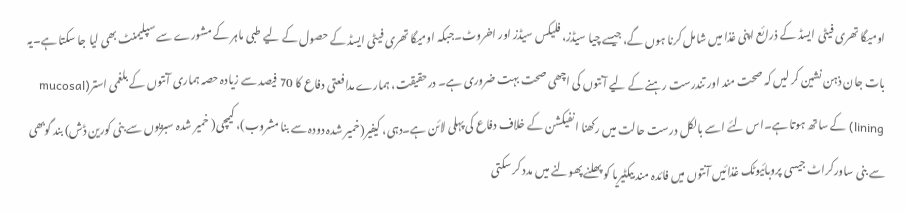اومیگا تھری فیٹی ایسڈ کے ذرائع اپنی غذا میں شامل کرنا ہوں گے، جیسے چیا سیڈز، فلیکس سیڈز اور اخروٹ۔جبکہ اومیگا تھری فیٹی ایسڈ کے حصول کے لیے طبی ماہر کے مشورے سے سپلیمنٹ بھی لیا جا سکتا ہے۔یہ بات جان ذہن نشین کر لیں کہ صحت مند اور تندرست رہنے کے لیے آنتوں کی اچھی صحت بہت ضروری ہے۔ درحقیقت، ہمارے مدافعتی دفاع کا 70 فیصد سے زیادہ حصہ ہماری آنتوں کے بلغمی استر(mucosal lining) کے ساتھ ہوتا ہے۔اس لئے اسے بالکل درست حالت میں رکھنا انفیکشن کے خلاف دفاع کی پہلی لائن ہے۔دہی، کیفیر(خمیر شدہ دودہ سے بنا مشروب)، کیمچی( خمیر شدہ سبزیوں سے بنی کورین ڈش) بند گوبھی سے بنی ساورکراٹ جیسی پروبائیوٹک غذائیں آنتوں میں فائدہ مند بیکٹیریا کو پھلنے پھولنے میں مدد کر سکتی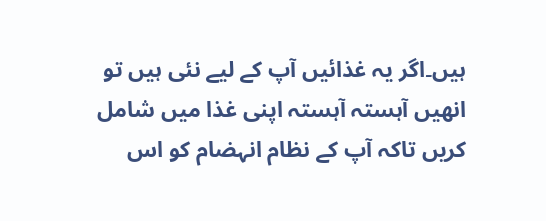ہیں۔اگر یہ غذائیں آپ کے لیے نئی ہیں تو انھیں آہستہ آہستہ اپنی غذا میں شامل کریں تاکہ آپ کے نظام انہضام کو اس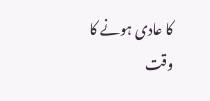کا عادی ہونے کا وقت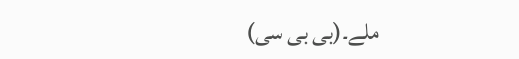ملے۔(بی بی سی)